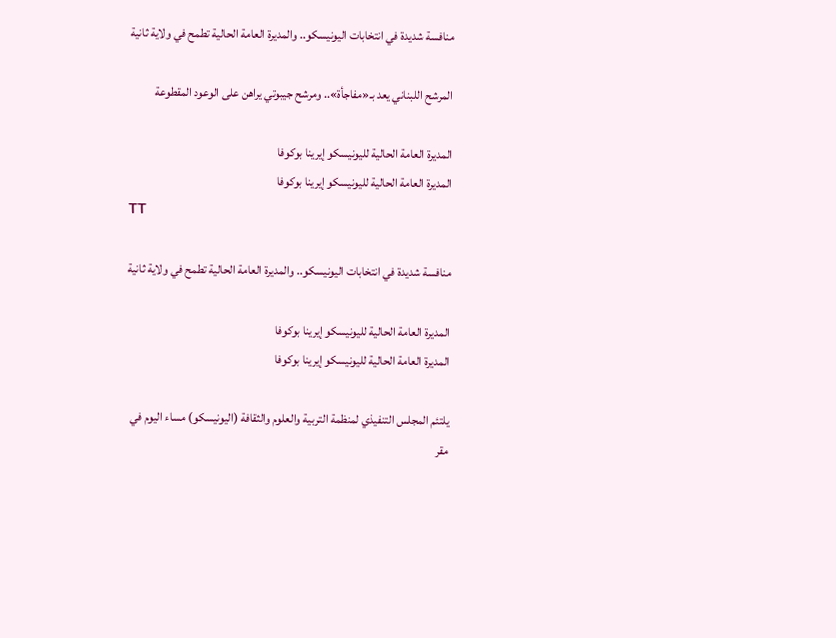منافسة شديدة في انتخابات اليونيسكو.. والمديرة العامة الحالية تطمح في ولاية ثانية

المرشح اللبناني يعد بـ«مفاجأة».. ومرشح جيبوتي يراهن على الوعود المقطوعة

المديرة العامة الحالية لليونيسكو إيرينا بوكوفا
المديرة العامة الحالية لليونيسكو إيرينا بوكوفا
TT

منافسة شديدة في انتخابات اليونيسكو.. والمديرة العامة الحالية تطمح في ولاية ثانية

المديرة العامة الحالية لليونيسكو إيرينا بوكوفا
المديرة العامة الحالية لليونيسكو إيرينا بوكوفا

يلتئم المجلس التنفيذي لمنظمة التربية والعلوم والثقافة (اليونيسكو) مساء اليوم في مقر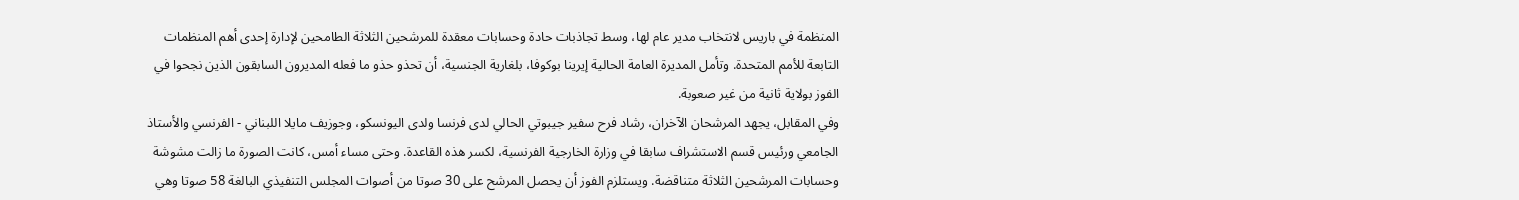المنظمة في باريس لانتخاب مدير عام لها، وسط تجاذبات حادة وحسابات معقدة للمرشحين الثلاثة الطامحين لإدارة إحدى أهم المنظمات التابعة للأمم المتحدة. وتأمل المديرة العامة الحالية إيرينا بوكوفا، بلغارية الجنسية، أن تحذو حذو ما فعله المديرون السابقون الذين نجحوا في الفوز بولاية ثانية من غير صعوبة.
وفي المقابل، يجهد المرشحان الآخران، رشاد فرح سفير جيبوتي الحالي لدى فرنسا ولدى اليونسكو، وجوزيف مايلا اللبناني - الفرنسي والأستاذ الجامعي ورئيس قسم الاستشراف سابقا في وزارة الخارجية الفرنسية، لكسر هذه القاعدة. وحتى مساء أمس، كانت الصورة ما زالت مشوشة وحسابات المرشحين الثلاثة متناقضة. ويستلزم الفوز أن يحصل المرشح على 30 صوتا من أصوات المجلس التنفيذي البالغة 58 صوتا وهي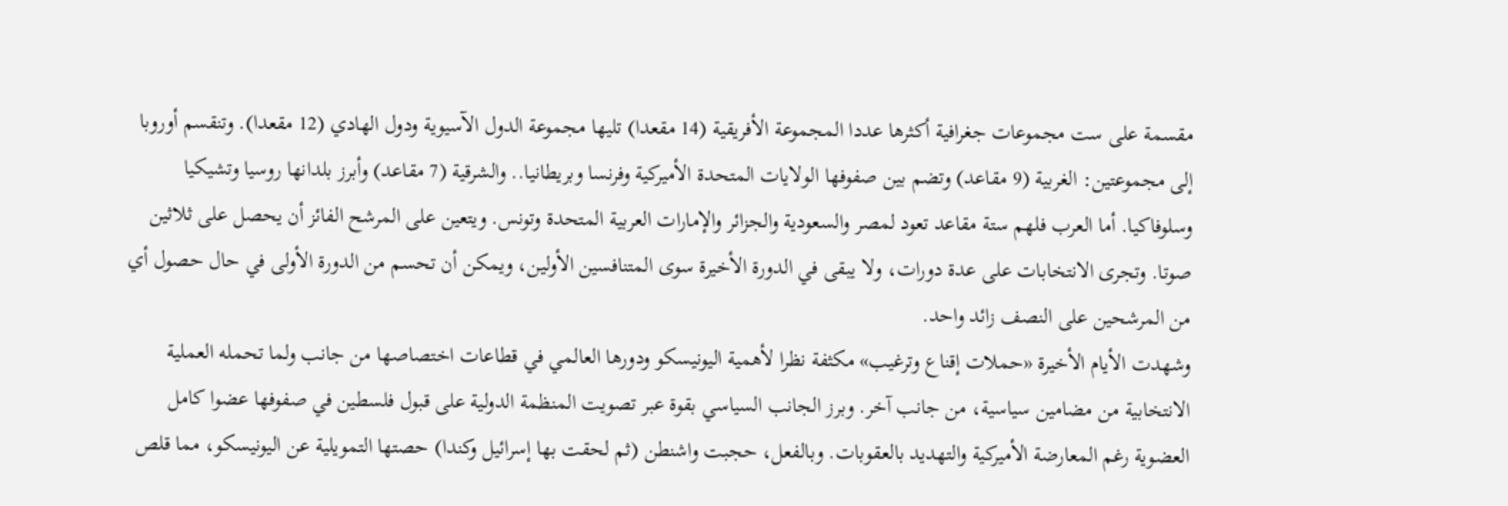مقسمة على ست مجموعات جغرافية أكثرها عددا المجموعة الأفريقية (14 مقعدا) تليها مجموعة الدول الآسيوية ودول الهادي (12 مقعدا). وتنقسم أوروبا إلى مجموعتين: الغربية (9 مقاعد) وتضم بين صفوفها الولايات المتحدة الأميركية وفرنسا وبريطانيا.. والشرقية (7 مقاعد) وأبرز بلدانها روسيا وتشيكيا وسلوفاكيا. أما العرب فلهم ستة مقاعد تعود لمصر والسعودية والجزائر والإمارات العربية المتحدة وتونس. ويتعين على المرشح الفائز أن يحصل على ثلاثين صوتا. وتجرى الانتخابات على عدة دورات، ولا يبقى في الدورة الأخيرة سوى المتنافسين الأولين، ويمكن أن تحسم من الدورة الأولى في حال حصول أي من المرشحين على النصف زائد واحد.
وشهدت الأيام الأخيرة «حملات إقناع وترغيب» مكثفة نظرا لأهمية اليونيسكو ودورها العالمي في قطاعات اختصاصها من جانب ولما تحمله العملية الانتخابية من مضامين سياسية، من جانب آخر. وبرز الجانب السياسي بقوة عبر تصويت المنظمة الدولية على قبول فلسطين في صفوفها عضوا كامل العضوية رغم المعارضة الأميركية والتهديد بالعقوبات. وبالفعل، حجبت واشنطن (ثم لحقت بها إسرائيل وكندا) حصتها التمويلية عن اليونيسكو، مما قلص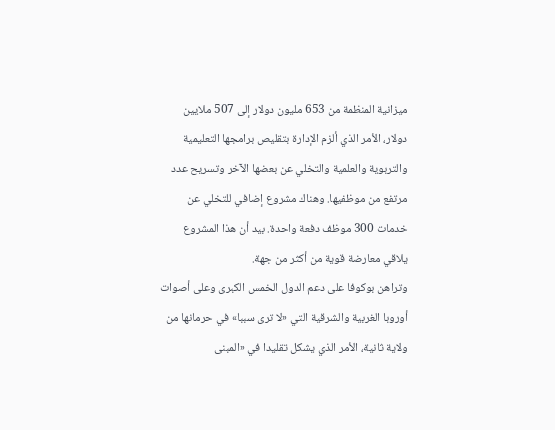ميزانية المنظمة من 653 مليون دولار إلى 507 ملايين دولار، الأمر الذي ألزم الإدارة بتقليص برامجها التعليمية والتربوية والعلمية والتخلي عن بعضها الآخر وتسريح عدد مرتفع من موظفيها. وهناك مشروع إضافي للتخلي عن خدمات 300 موظف دفعة واحدة. بيد أن هذا المشروع يلاقي معارضة قوية من أكثر من جهة.
وتراهن بوكوفا على دعم الدول الخمس الكبرى وعلى أصوات أوروبا الغربية والشرقية التي «لا ترى سببا» في حرمانها من ولاية ثانية، الأمر الذي يشكل تقليدا في «المبنى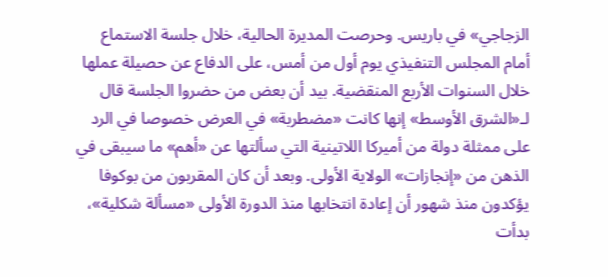الزجاجي» في باريس. وحرصت المديرة الحالية، خلال جلسة الاستماع أمام المجلس التنفيذي يوم أول من أمس، على الدفاع عن حصيلة عملها خلال السنوات الأربع المنقضية. بيد أن بعض من حضروا الجلسة قال لـ«الشرق الأوسط» إنها كانت «مضطربة» في العرض خصوصا في الرد على ممثلة دولة من أميركا اللاتينية التي سألتها عن «أهم» ما سيبقى في الذهن من «إنجازات» الولاية الأولى. وبعد أن كان المقربون من بوكوفا يؤكدون منذ شهور أن إعادة انتخابها منذ الدورة الأولى «مسألة شكلية»، بدأت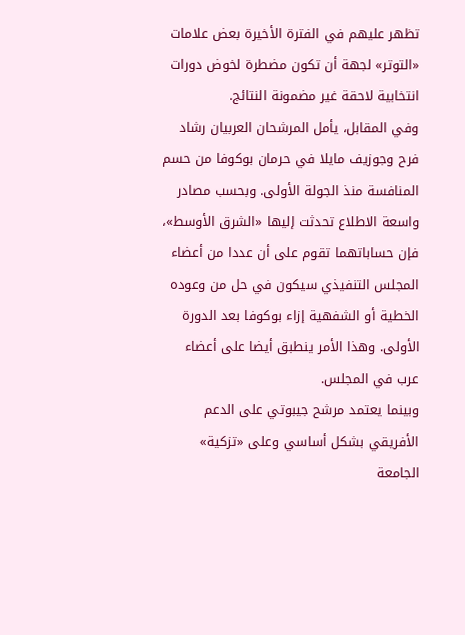تظهر عليهم في الفترة الأخيرة بعض علامات «التوتر» لجهة أن تكون مضطرة لخوض دورات انتخابية لاحقة غير مضمونة النتائج.
وفي المقابل، يأمل المرشحان العربيان رشاد فرح وجوزيف مايلا في حرمان بوكوفا من حسم المنافسة منذ الجولة الأولى. وبحسب مصادر واسعة الاطلاع تحدثت إليها «الشرق الأوسط»، فإن حساباتهما تقوم على أن عددا من أعضاء المجلس التنفيذي سيكون في حل من وعوده الخطية أو الشفهية إزاء بوكوفا بعد الدورة الأولى. وهذا الأمر ينطبق أيضا على أعضاء عرب في المجلس.
وبينما يعتمد مرشح جيبوتي على الدعم الأفريقي بشكل أساسي وعلى «تزكية» الجامعة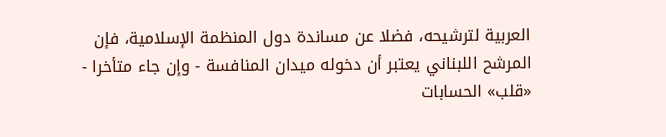العربية لترشيحه، فضلا عن مساندة دول المنظمة الإسلامية، فإن المرشح اللبناني يعتبر أن دخوله ميدان المنافسة - وإن جاء متأخرا - «قلب» الحسابات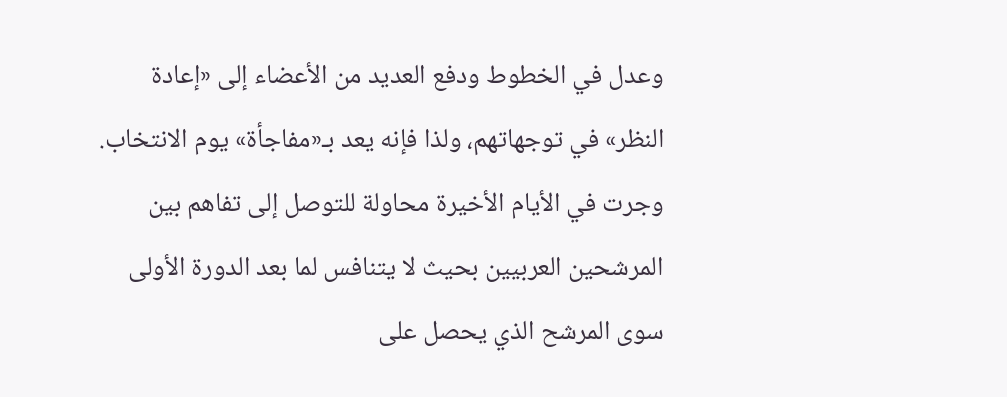وعدل في الخطوط ودفع العديد من الأعضاء إلى «إعادة النظر» في توجهاتهم، ولذا فإنه يعد بـ«مفاجأة» يوم الانتخاب.
وجرت في الأيام الأخيرة محاولة للتوصل إلى تفاهم بين المرشحين العربيين بحيث لا يتنافس لما بعد الدورة الأولى سوى المرشح الذي يحصل على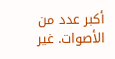أكبر عدد من الأصوات. غير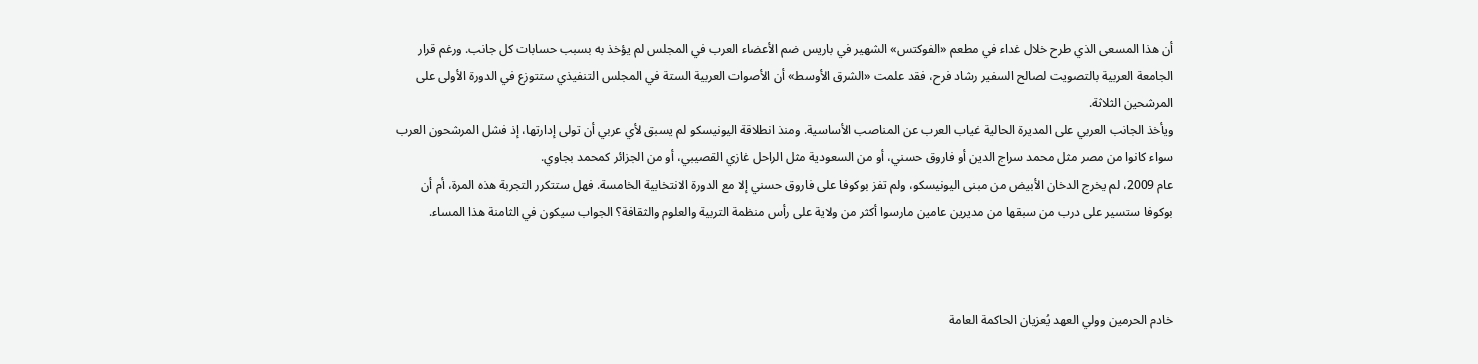أن هذا المسعى الذي طرح خلال غداء في مطعم «الفوكتس» الشهير في باريس ضم الأعضاء العرب في المجلس لم يؤخذ به بسبب حسابات كل جانب. ورغم قرار الجامعة العربية بالتصويت لصالح السفير رشاد فرح، فقد علمت «الشرق الأوسط» أن الأصوات العربية الستة في المجلس التنفيذي ستتوزع في الدورة الأولى على المرشحين الثلاثة.
ويأخذ الجانب العربي على المديرة الحالية غياب العرب عن المناصب الأساسية. ومنذ انطلاقة اليونيسكو لم يسبق لأي عربي أن تولى إدارتها، إذ فشل المرشحون العرب سواء كانوا من مصر مثل محمد سراج الدين أو فاروق حسني، أو من السعودية مثل الراحل غازي القصيبي، أو من الجزائر كمحمد بجاوي.
عام 2009، لم يخرج الدخان الأبيض من مبنى اليونيسكو، ولم تفز بوكوفا على فاروق حسني إلا مع الدورة الانتخابية الخامسة. فهل ستتكرر التجربة هذه المرة، أم أن بوكوفا ستسير على درب من سبقها من مديرين عامين مارسوا أكثر من ولاية على رأس منظمة التربية والعلوم والثقافة؟ الجواب سيكون في الثامنة هذا المساء.



خادم الحرمين وولي العهد يُعزيان الحاكمة العامة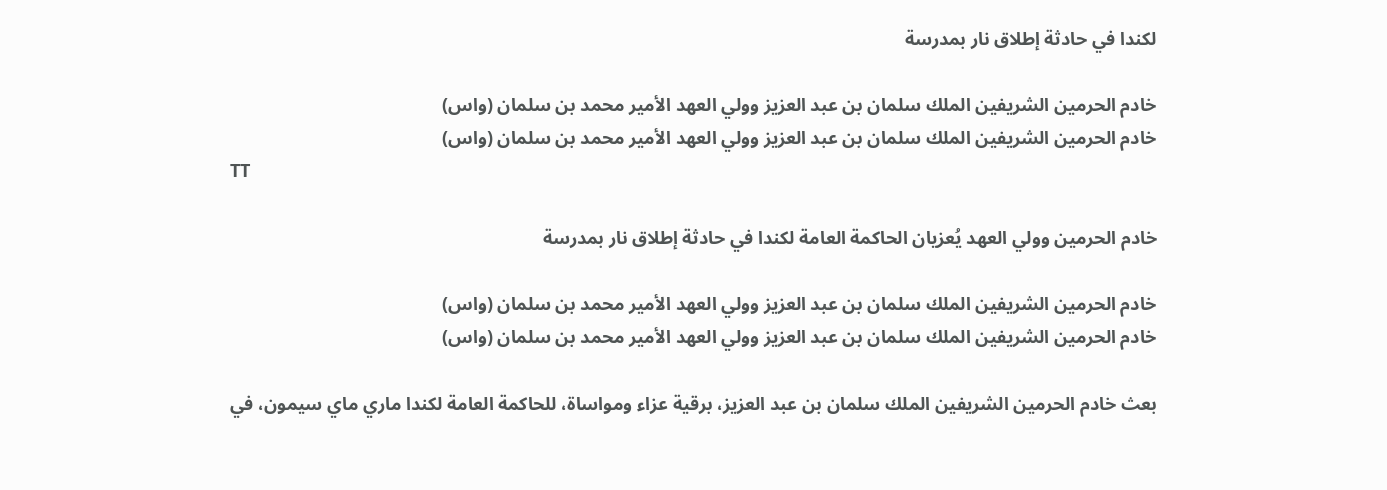لكندا في حادثة إطلاق نار بمدرسة

خادم الحرمين الشريفين الملك سلمان بن عبد العزيز وولي العهد الأمير محمد بن سلمان (واس)
خادم الحرمين الشريفين الملك سلمان بن عبد العزيز وولي العهد الأمير محمد بن سلمان (واس)
TT

خادم الحرمين وولي العهد يُعزيان الحاكمة العامة لكندا في حادثة إطلاق نار بمدرسة

خادم الحرمين الشريفين الملك سلمان بن عبد العزيز وولي العهد الأمير محمد بن سلمان (واس)
خادم الحرمين الشريفين الملك سلمان بن عبد العزيز وولي العهد الأمير محمد بن سلمان (واس)

بعث خادم الحرمين الشريفين الملك سلمان بن عبد العزيز، برقية عزاء ومواساة، للحاكمة العامة لكندا ماري ماي سيمون، في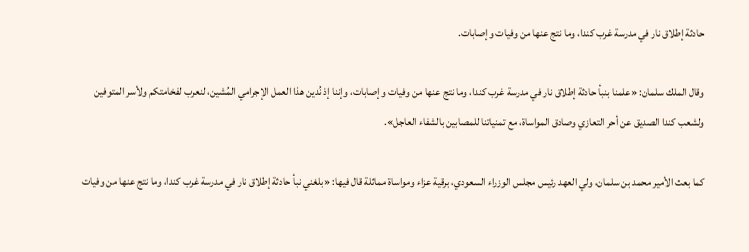حادثة إطلاق نار في مدرسة غرب كندا، وما نتج عنها من وفيات وإصابات.

وقال الملك سلمان: «علمنا بنبأ حادثة إطلاق نار في مدرسة غرب كندا، وما نتج عنها من وفيات وإصابات، وإننا إذ نُدين هذا العمل الإجرامي المُشين، لنعرب لفخامتكم ولأسر المتوفين ولشعب كندا الصديق عن أحر التعازي وصادق المواساة، مع تمنياتنا للمصابين بالشفاء العاجل».

كما بعث الأمير محمد بن سلمان، ولي العهد رئيس مجلس الوزراء السعودي، برقية عزاء ومواساة مماثلة قال فيها: «بلغني نبأ حادثة إطلاق نار في مدرسة غرب كندا، وما نتج عنها من وفيات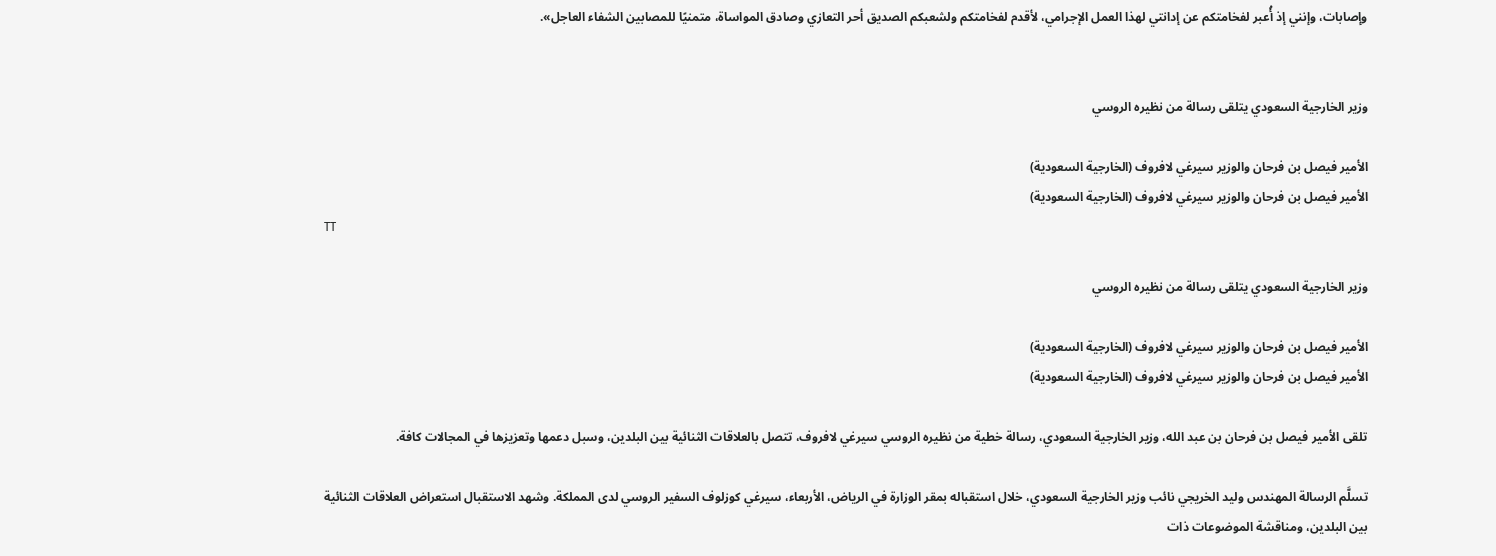وإصابات، وإنني إذ أُعبر لفخامتكم عن إدانتي لهذا العمل الإجرامي، لأقدم لفخامتكم ولشعبكم الصديق أحر التعازي وصادق المواساة، متمنيًا للمصابين الشفاء العاجل».


وزير الخارجية السعودي يتلقى رسالة من نظيره الروسي

الأمير فيصل بن فرحان والوزير سيرغي لافروف (الخارجية السعودية)
الأمير فيصل بن فرحان والوزير سيرغي لافروف (الخارجية السعودية)
TT

وزير الخارجية السعودي يتلقى رسالة من نظيره الروسي

الأمير فيصل بن فرحان والوزير سيرغي لافروف (الخارجية السعودية)
الأمير فيصل بن فرحان والوزير سيرغي لافروف (الخارجية السعودية)

تلقى الأمير فيصل بن فرحان بن عبد الله، وزير الخارجية السعودي، رسالة خطية من نظيره الروسي سيرغي لافروف، تتصل بالعلاقات الثنائية بين البلدين، وسبل دعمها وتعزيزها في المجالات كافة.

تسلَّم الرسالة المهندس وليد الخريجي نائب وزير الخارجية السعودي، خلال استقباله بمقر الوزارة في الرياض، الأربعاء، سيرغي كوزلوف السفير الروسي لدى المملكة. وشهد الاستقبال استعراض العلاقات الثنائية بين البلدين، ومناقشة الموضوعات ذات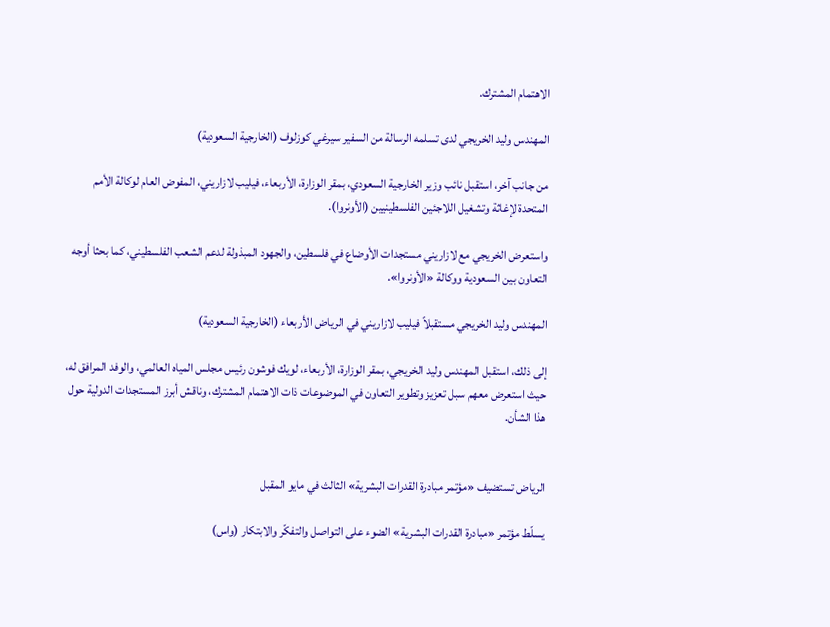الاهتمام المشترك.

المهندس وليد الخريجي لدى تسلمه الرسالة من السفير سيرغي كوزلوف (الخارجية السعودية)

من جانب آخر، استقبل نائب وزير الخارجية السعودي، بمقر الوزارة، الأربعاء، فيليب لازاريني، المفوض العام لوكالة الأمم المتحدة لإغاثة وتشغيل اللاجئين الفلسطينيين (الأونروا).

واستعرض الخريجي مع لازاريني مستجدات الأوضاع في فلسطين، والجهود المبذولة لدعم الشعب الفلسطيني، كما بحثا أوجه التعاون بين السعودية ووكالة «الأونروا».

المهندس وليد الخريجي مستقبلاً فيليب لازاريني في الرياض الأربعاء (الخارجية السعودية)

إلى ذلك، استقبل المهندس وليد الخريجي، بمقر الوزارة، الأربعاء، لويك فوشون رئيس مجلس المياه العالمي، والوفد المرافق له، حيث استعرض معهم سبل تعزيز وتطوير التعاون في الموضوعات ذات الاهتمام المشترك، وناقش أبرز المستجدات الدولية حول هذا الشأن.


الرياض تستضيف «مؤتمر مبادرة القدرات البشرية» الثالث في مايو المقبل

يسلّط مؤتمر «مبادرة القدرات البشرية» الضوء على التواصل والتفكّر والابتكار (واس)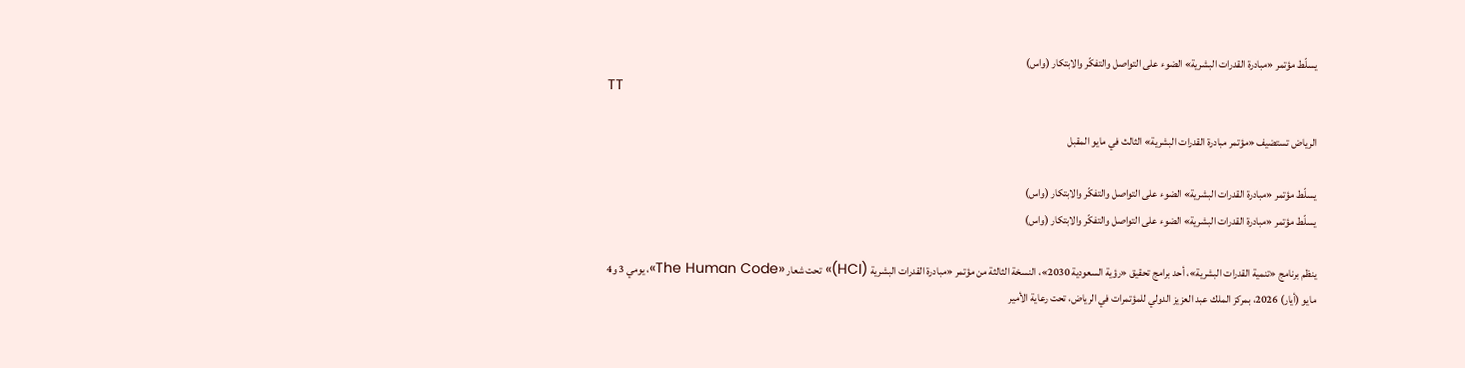يسلّط مؤتمر «مبادرة القدرات البشرية» الضوء على التواصل والتفكّر والابتكار (واس)
TT

الرياض تستضيف «مؤتمر مبادرة القدرات البشرية» الثالث في مايو المقبل

يسلّط مؤتمر «مبادرة القدرات البشرية» الضوء على التواصل والتفكّر والابتكار (واس)
يسلّط مؤتمر «مبادرة القدرات البشرية» الضوء على التواصل والتفكّر والابتكار (واس)

ينظم برنامج «تنمية القدرات البشرية»، أحد برامج تحقيق «رؤية السعودية 2030»، النسخة الثالثة من مؤتمر «مبادرة القدرات البشرية (HCI)» تحت شعار «The Human Code»، يومي 3 و4 مايو (أيار) 2026، بمركز الملك عبد العزيز الدولي للمؤتمرات في الرياض، تحت رعاية الأمير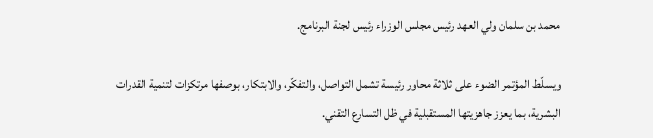محمد بن سلمان ولي العهد رئيس مجلس الوزراء رئيس لجنة البرنامج.

ويسلّط المؤتمر الضوء على ثلاثة محاور رئيسة تشمل التواصل، والتفكّر، والابتكار، بوصفها مرتكزات لتنمية القدرات البشرية، بما يعزز جاهزيتها المستقبلية في ظل التسارع التقني.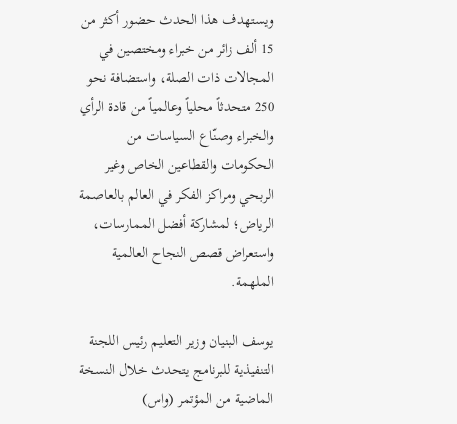ويستهدف هذا الحدث حضور أكثر من 15 ألف زائر من خبراء ومختصين في المجالات ذات الصلة، واستضافة نحو 250 متحدثاً محلياً وعالمياً من قادة الرأي والخبراء وصنّاع السياسات من الحكومات والقطاعين الخاص وغير الربحي ومراكز الفكر في العالم بالعاصمة الرياض؛ لمشاركة أفضل الممارسات، واستعراض قصص النجاح العالمية الملهمة.

يوسف البنيان وزير التعليم رئيس اللجنة التنفيذية للبرنامج يتحدث خلال النسخة الماضية من المؤتمر (واس)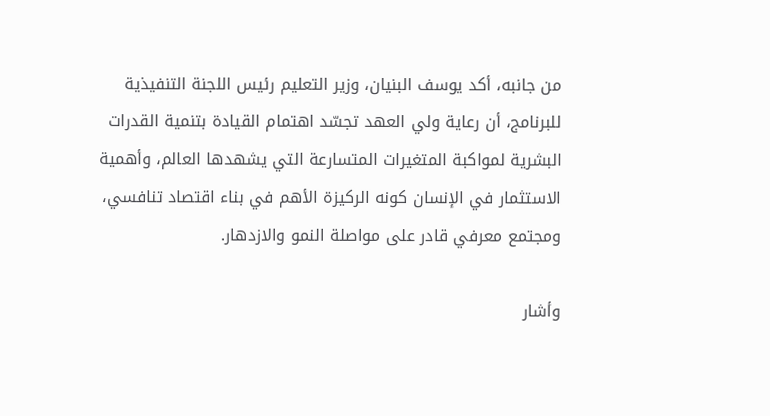من جانبه، أكد يوسف البنيان، وزير التعليم رئيس اللجنة التنفيذية للبرنامج، أن رعاية ولي العهد تجسّد اهتمام القيادة بتنمية القدرات البشرية لمواكبة المتغيرات المتسارعة التي يشهدها العالم، وأهمية الاستثمار في الإنسان كونه الركيزة الأهم في بناء اقتصاد تنافسي، ومجتمع معرفي قادر على مواصلة النمو والازدهار.

وأشار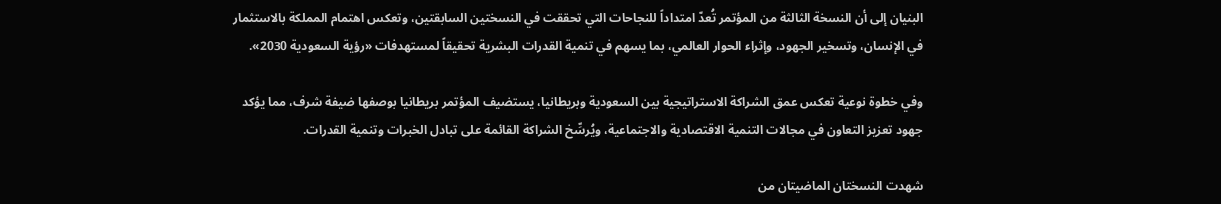البنيان إلى أن النسخة الثالثة من المؤتمر تُعدّ امتداداً للنجاحات التي تحققت في النسختين السابقتين، وتعكس اهتمام المملكة بالاستثمار في الإنسان، وتسخير الجهود، وإثراء الحوار العالمي، بما يسهم في تنمية القدرات البشرية تحقيقاً لمستهدفات «رؤية السعودية 2030».

وفي خطوة نوعية تعكس عمق الشراكة الاستراتيجية بين السعودية وبريطانيا، يستضيف المؤتمر بريطانيا بوصفها ضيفة شرف، مما يؤكد جهود تعزيز التعاون في مجالات التنمية الاقتصادية والاجتماعية، ويُرسِّخ الشراكة القائمة على تبادل الخبرات وتنمية القدرات.

شهدت النسختان الماضيتان من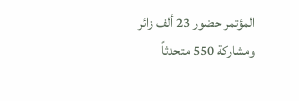المؤتمر حضور 23 ألف زائر ومشاركة 550 متحدثاً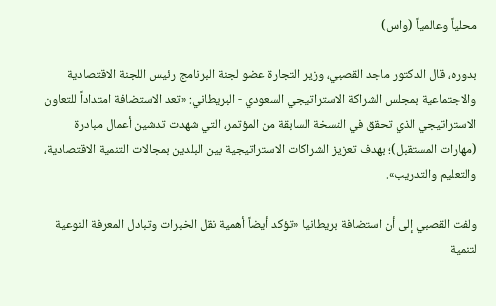محلياً وعالمياً (واس)

بدوره، قال الدكتور ماجد القصبي، وزير التجارة عضو لجنة البرنامج رئيس اللجنة الاقتصادية والاجتماعية بمجلس الشراكة الاستراتيجي السعودي - البريطاني: «تعد الاستضافة امتداداً للتعاون الاستراتيجي الذي تحقق في النسخة السابقة من المؤتمر، التي شهدت تدشين أعمال مبادرة (مهارات المستقبل)؛ بهدف تعزيز الشراكات الاستراتيجية بين البلدين بمجالات التنمية الاقتصادية، والتعليم والتدريب».

ولفت القصبي إلى أن استضافة بريطانيا «تؤكد أيضاً أهمية نقل الخبرات وتبادل المعرفة النوعية لتنمية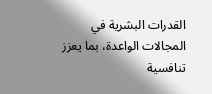القدرات البشرية في المجالات الواعدة، بما يعزز تنافسية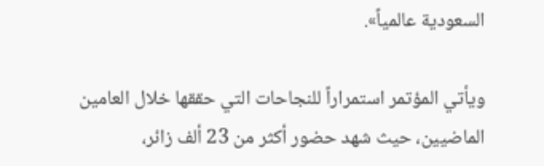السعودية عالمياً».

ويأتي المؤتمر استمراراً للنجاحات التي حققها خلال العامين الماضيين، حيث شهد حضور أكثر من 23 ألف زائر،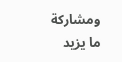ومشاركة ما يزيد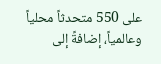على 550 متحدثاً محلياً وعالمياً، إضافةً إلى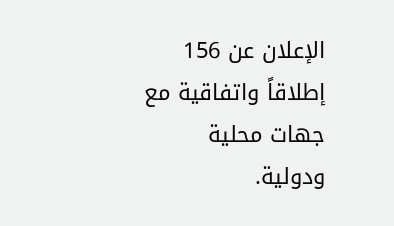الإعلان عن 156 إطلاقاً واتفاقية مع جهات محلية ودولية.